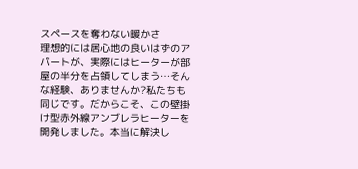スペースを奪わない暖かさ
理想的には居心地の良いはずのアパートが、実際にはヒーターが部屋の半分を占領してしまう…そんな経験、ありませんか?私たちも同じです。だからこそ、この壁掛け型赤外線アンブレラヒーターを開発しました。本当に解決し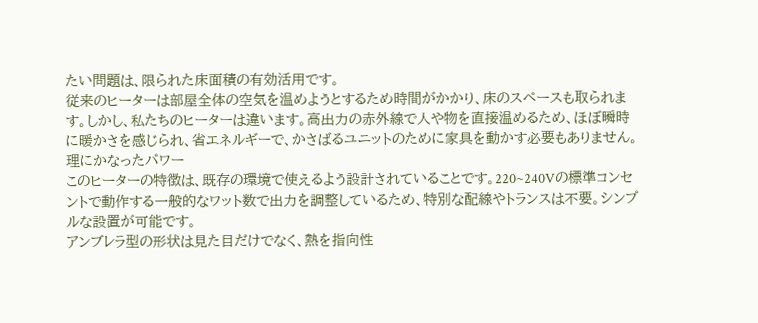たい問題は、限られた床面積の有効活用です。
従来のヒーターは部屋全体の空気を温めようとするため時間がかかり、床のスペースも取られます。しかし、私たちのヒーターは違います。高出力の赤外線で人や物を直接温めるため、ほぼ瞬時に暖かさを感じられ、省エネルギーで、かさばるユニットのために家具を動かす必要もありません。
理にかなったパワー
このヒーターの特徴は、既存の環境で使えるよう設計されていることです。220~240Vの標準コンセントで動作する一般的なワット数で出力を調整しているため、特別な配線やトランスは不要。シンプルな設置が可能です。
アンブレラ型の形状は見た目だけでなく、熱を指向性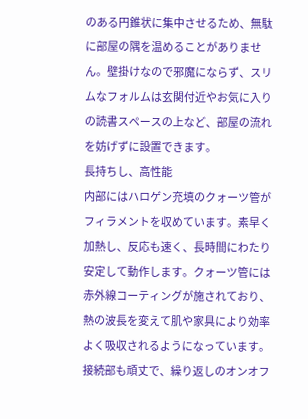のある円錐状に集中させるため、無駄に部屋の隅を温めることがありません。壁掛けなので邪魔にならず、スリムなフォルムは玄関付近やお気に入りの読書スペースの上など、部屋の流れを妨げずに設置できます。
長持ちし、高性能
内部にはハロゲン充填のクォーツ管がフィラメントを収めています。素早く加熱し、反応も速く、長時間にわたり安定して動作します。クォーツ管には赤外線コーティングが施されており、熱の波長を変えて肌や家具により効率よく吸収されるようになっています。
接続部も頑丈で、繰り返しのオンオフ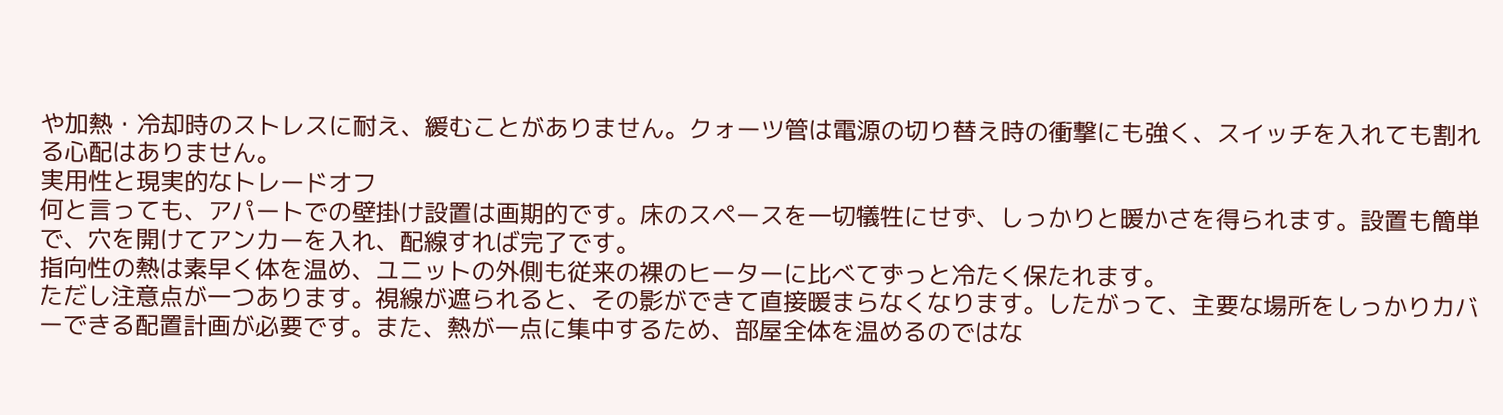や加熱・冷却時のストレスに耐え、緩むことがありません。クォーツ管は電源の切り替え時の衝撃にも強く、スイッチを入れても割れる心配はありません。
実用性と現実的なトレードオフ
何と言っても、アパートでの壁掛け設置は画期的です。床のスペースを一切犠牲にせず、しっかりと暖かさを得られます。設置も簡単で、穴を開けてアンカーを入れ、配線すれば完了です。
指向性の熱は素早く体を温め、ユニットの外側も従来の裸のヒーターに比べてずっと冷たく保たれます。
ただし注意点が一つあります。視線が遮られると、その影ができて直接暖まらなくなります。したがって、主要な場所をしっかりカバーできる配置計画が必要です。また、熱が一点に集中するため、部屋全体を温めるのではな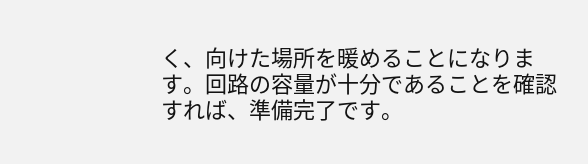く、向けた場所を暖めることになります。回路の容量が十分であることを確認すれば、準備完了です。